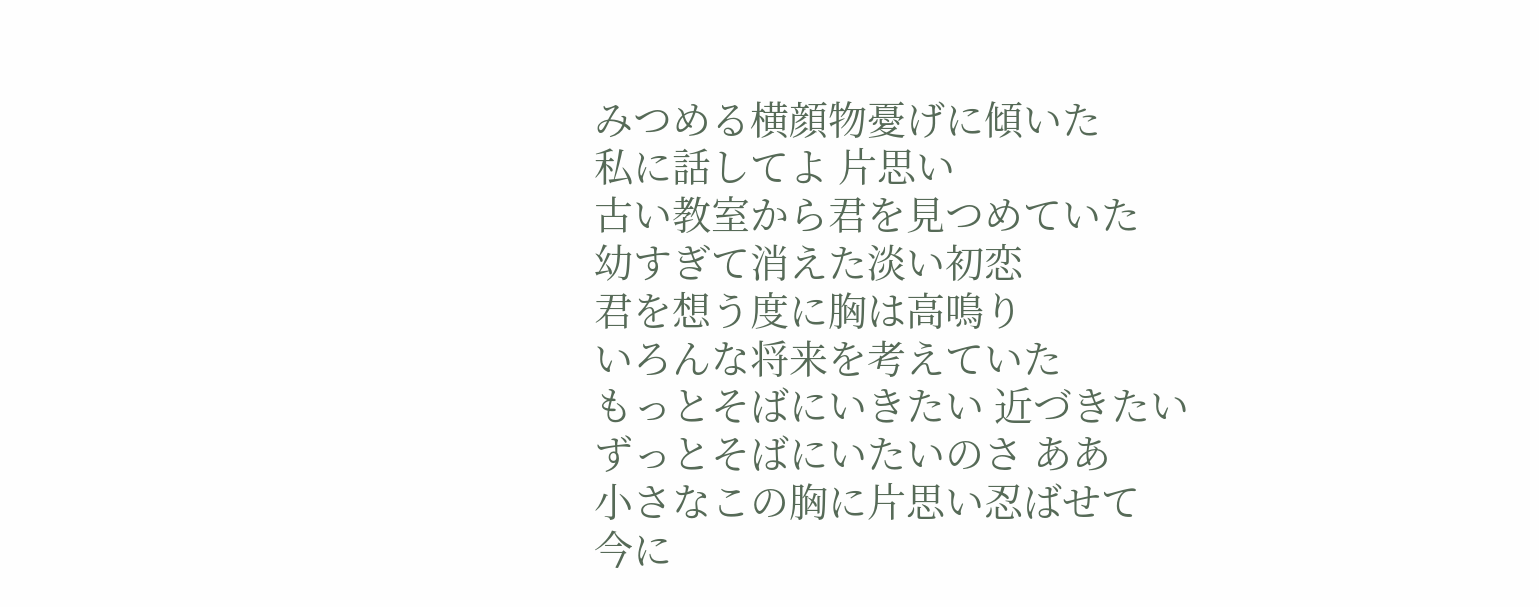みつめる横顔物憂げに傾いた
私に話してよ 片思い
古い教室から君を見つめていた
幼すぎて消えた淡い初恋
君を想う度に胸は高鳴り
いろんな将来を考えていた
もっとそばにいきたい 近づきたい
ずっとそばにいたいのさ ああ
小さなこの胸に片思い忍ばせて
今に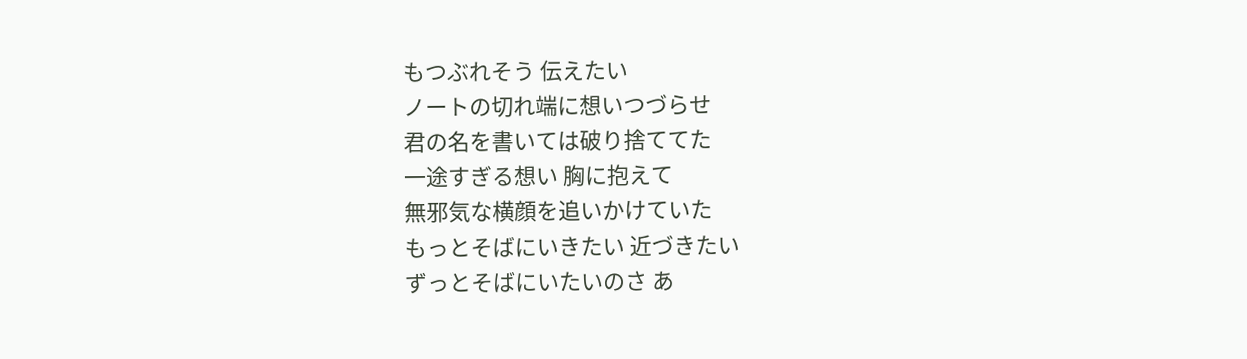もつぶれそう 伝えたい
ノートの切れ端に想いつづらせ
君の名を書いては破り捨ててた
一途すぎる想い 胸に抱えて
無邪気な横顔を追いかけていた
もっとそばにいきたい 近づきたい
ずっとそばにいたいのさ あ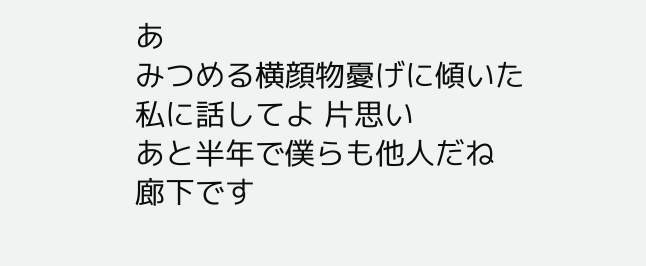あ
みつめる横顔物憂げに傾いた
私に話してよ 片思い
あと半年で僕らも他人だね
廊下です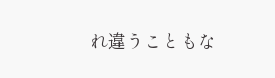れ違うこともな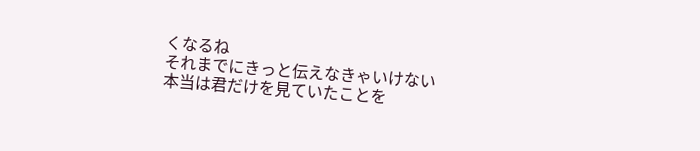くなるね
それまでにきっと伝えなきゃいけない
本当は君だけを見ていたことを